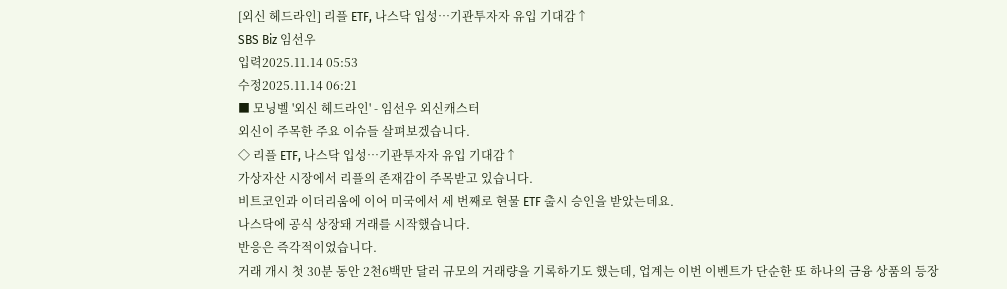[외신 헤드라인] 리플 ETF, 나스닥 입성…기관투자자 유입 기대감↑
SBS Biz 임선우
입력2025.11.14 05:53
수정2025.11.14 06:21
■ 모닝벨 '외신 헤드라인' - 임선우 외신캐스터
외신이 주목한 주요 이슈들 살펴보겠습니다.
◇ 리플 ETF, 나스닥 입성…기관투자자 유입 기대감↑
가상자산 시장에서 리플의 존재감이 주목받고 있습니다.
비트코인과 이더리움에 이어 미국에서 세 번째로 현물 ETF 출시 승인을 받았는데요.
나스닥에 공식 상장돼 거래를 시작했습니다.
반응은 즉각적이었습니다.
거래 개시 첫 30분 동안 2천6백만 달러 규모의 거래량을 기록하기도 했는데, 업계는 이번 이벤트가 단순한 또 하나의 금융 상품의 등장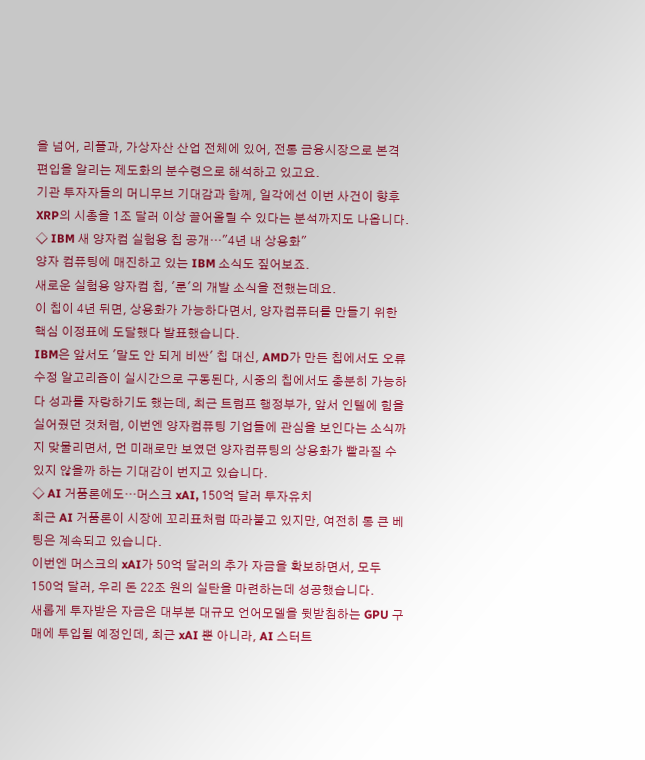을 넘어, 리플과, 가상자산 산업 전체에 있어, 전통 금융시장으로 본격 편입을 알리는 제도화의 분수령으로 해석하고 있고요.
기관 투자자들의 머니무브 기대감과 함께, 일각에선 이번 사건이 향후 XRP의 시총을 1조 달러 이상 끌어올릴 수 있다는 분석까지도 나옵니다.
◇ IBM 새 양자컴 실험용 칩 공개…"4년 내 상용화"
양자 컴퓨팅에 매진하고 있는 IBM 소식도 짚어보죠.
새로운 실험용 양자컴 칩, '룬'의 개발 소식을 전했는데요.
이 칩이 4년 뒤면, 상용화가 가능하다면서, 양자컴퓨터를 만들기 위한 핵심 이정표에 도달했다 발표했습니다.
IBM은 앞서도 '말도 안 되게 비싼' 칩 대신, AMD가 만든 칩에서도 오류 수정 알고리즘이 실시간으로 구동된다, 시중의 칩에서도 충분히 가능하다 성과를 자랑하기도 했는데, 최근 트럼프 행정부가, 앞서 인텔에 힘을 실어줬던 것처럼, 이번엔 양자컴퓨팅 기업들에 관심을 보인다는 소식까지 맞물리면서, 먼 미래로만 보였던 양자컴퓨팅의 상용화가 빨라질 수 있지 않을까 하는 기대감이 번지고 있습니다.
◇ AI 거품론에도…머스크 xAI, 150억 달러 투자유치
최근 AI 거품론이 시장에 꼬리표처럼 따라붙고 있지만, 여전히 통 큰 베팅은 계속되고 있습니다.
이번엔 머스크의 xAI가 50억 달러의 추가 자금을 확보하면서, 모두 150억 달러, 우리 돈 22조 원의 실탄을 마련하는데 성공했습니다.
새롭게 투자받은 자금은 대부분 대규모 언어모델을 뒷받침하는 GPU 구매에 투입될 예정인데, 최근 xAI 뿐 아니라, AI 스터트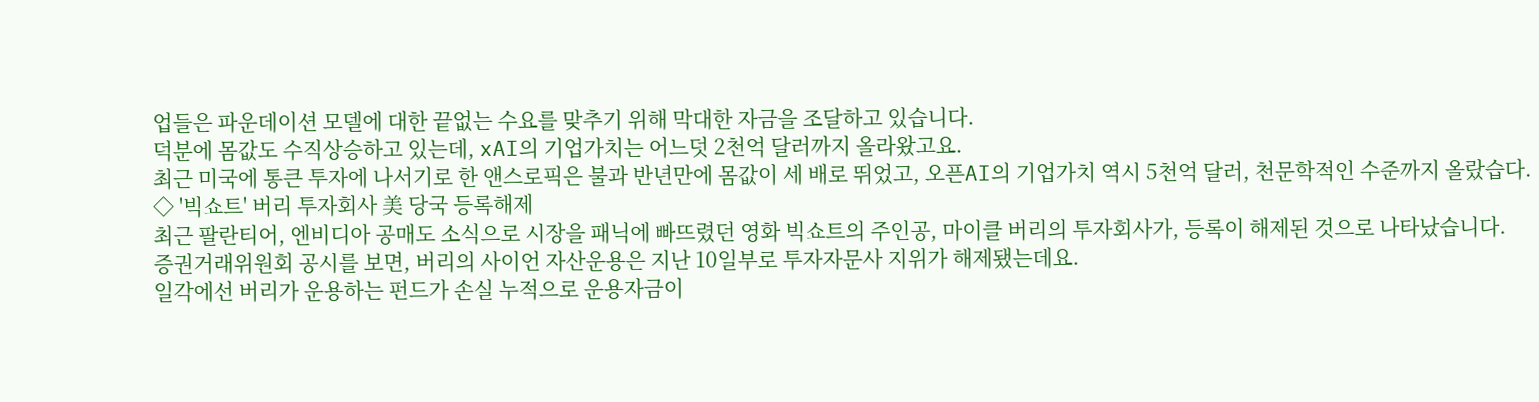업들은 파운데이션 모델에 대한 끝없는 수요를 맞추기 위해 막대한 자금을 조달하고 있습니다.
덕분에 몸값도 수직상승하고 있는데, xAI의 기업가치는 어느덧 2천억 달러까지 올라왔고요.
최근 미국에 통큰 투자에 나서기로 한 앤스로픽은 불과 반년만에 몸값이 세 배로 뛰었고, 오픈AI의 기업가치 역시 5천억 달러, 천문학적인 수준까지 올랐습다.
◇ '빅쇼트' 버리 투자회사 美 당국 등록해제
최근 팔란티어, 엔비디아 공매도 소식으로 시장을 패닉에 빠뜨렸던 영화 빅쇼트의 주인공, 마이클 버리의 투자회사가, 등록이 해제된 것으로 나타났습니다.
증권거래위원회 공시를 보면, 버리의 사이언 자산운용은 지난 10일부로 투자자문사 지위가 해제됐는데요.
일각에선 버리가 운용하는 펀드가 손실 누적으로 운용자금이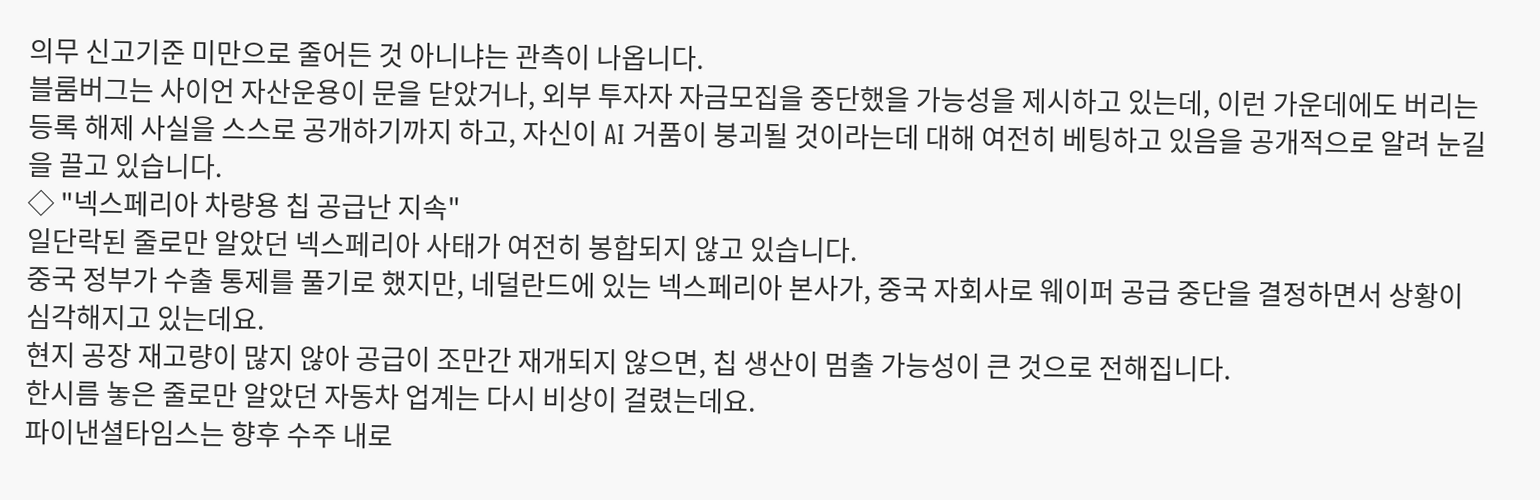의무 신고기준 미만으로 줄어든 것 아니냐는 관측이 나옵니다.
블룸버그는 사이언 자산운용이 문을 닫았거나, 외부 투자자 자금모집을 중단했을 가능성을 제시하고 있는데, 이런 가운데에도 버리는 등록 해제 사실을 스스로 공개하기까지 하고, 자신이 AI 거품이 붕괴될 것이라는데 대해 여전히 베팅하고 있음을 공개적으로 알려 눈길을 끌고 있습니다.
◇ "넥스페리아 차량용 칩 공급난 지속"
일단락된 줄로만 알았던 넥스페리아 사태가 여전히 봉합되지 않고 있습니다.
중국 정부가 수출 통제를 풀기로 했지만, 네덜란드에 있는 넥스페리아 본사가, 중국 자회사로 웨이퍼 공급 중단을 결정하면서 상황이 심각해지고 있는데요.
현지 공장 재고량이 많지 않아 공급이 조만간 재개되지 않으면, 칩 생산이 멈출 가능성이 큰 것으로 전해집니다.
한시름 놓은 줄로만 알았던 자동차 업계는 다시 비상이 걸렸는데요.
파이낸셜타임스는 향후 수주 내로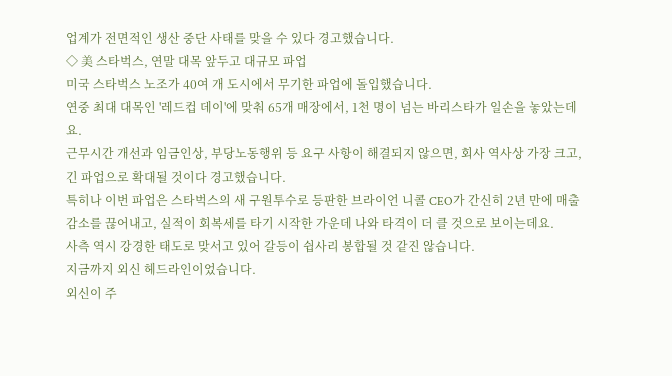업계가 전면적인 생산 중단 사태를 맞을 수 있다 경고했습니다.
◇ 美 스타벅스, 연말 대목 앞두고 대규모 파업
미국 스타벅스 노조가 40여 개 도시에서 무기한 파업에 돌입했습니다.
연중 최대 대목인 '레드컵 데이'에 맞춰 65개 매장에서, 1천 명이 넘는 바리스타가 일손을 놓았는데요.
근무시간 개선과 임금인상, 부당노동행위 등 요구 사항이 해결되지 않으면, 회사 역사상 가장 크고, 긴 파업으로 확대될 것이다 경고했습니다.
특히나 이번 파업은 스타벅스의 새 구원투수로 등판한 브라이언 니콜 CEO가 간신히 2년 만에 매출 감소를 끊어내고, 실적이 회복세를 타기 시작한 가운데 나와 타격이 더 클 것으로 보이는데요.
사측 역시 강경한 태도로 맞서고 있어 갈등이 쉽사리 봉합될 것 같진 않습니다.
지금까지 외신 헤드라인이었습니다.
외신이 주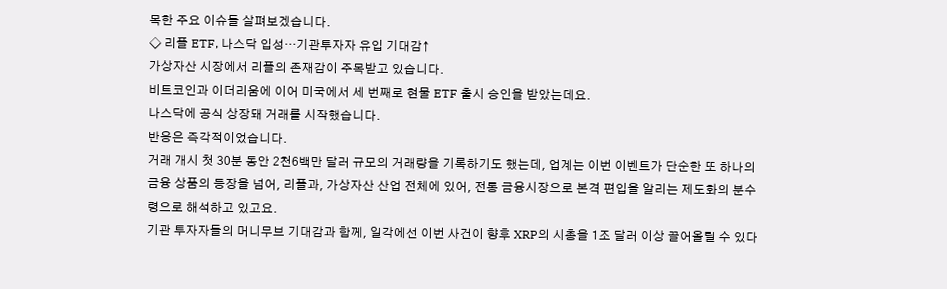목한 주요 이슈들 살펴보겠습니다.
◇ 리플 ETF, 나스닥 입성…기관투자자 유입 기대감↑
가상자산 시장에서 리플의 존재감이 주목받고 있습니다.
비트코인과 이더리움에 이어 미국에서 세 번째로 현물 ETF 출시 승인을 받았는데요.
나스닥에 공식 상장돼 거래를 시작했습니다.
반응은 즉각적이었습니다.
거래 개시 첫 30분 동안 2천6백만 달러 규모의 거래량을 기록하기도 했는데, 업계는 이번 이벤트가 단순한 또 하나의 금융 상품의 등장을 넘어, 리플과, 가상자산 산업 전체에 있어, 전통 금융시장으로 본격 편입을 알리는 제도화의 분수령으로 해석하고 있고요.
기관 투자자들의 머니무브 기대감과 함께, 일각에선 이번 사건이 향후 XRP의 시총을 1조 달러 이상 끌어올릴 수 있다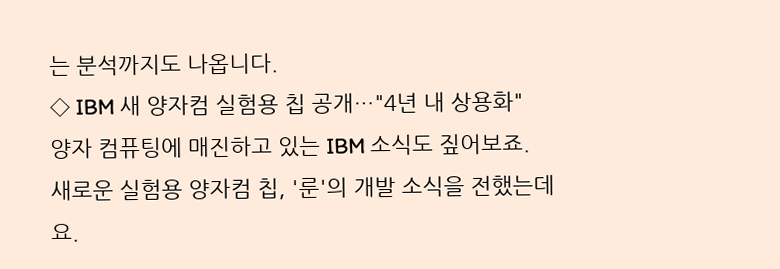는 분석까지도 나옵니다.
◇ IBM 새 양자컴 실험용 칩 공개…"4년 내 상용화"
양자 컴퓨팅에 매진하고 있는 IBM 소식도 짚어보죠.
새로운 실험용 양자컴 칩, '룬'의 개발 소식을 전했는데요.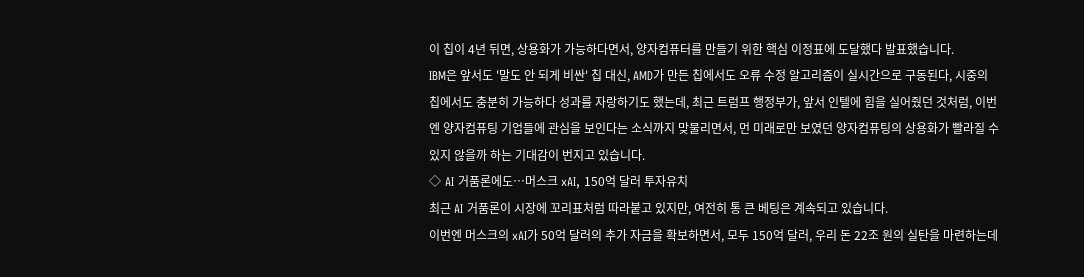이 칩이 4년 뒤면, 상용화가 가능하다면서, 양자컴퓨터를 만들기 위한 핵심 이정표에 도달했다 발표했습니다.
IBM은 앞서도 '말도 안 되게 비싼' 칩 대신, AMD가 만든 칩에서도 오류 수정 알고리즘이 실시간으로 구동된다, 시중의 칩에서도 충분히 가능하다 성과를 자랑하기도 했는데, 최근 트럼프 행정부가, 앞서 인텔에 힘을 실어줬던 것처럼, 이번엔 양자컴퓨팅 기업들에 관심을 보인다는 소식까지 맞물리면서, 먼 미래로만 보였던 양자컴퓨팅의 상용화가 빨라질 수 있지 않을까 하는 기대감이 번지고 있습니다.
◇ AI 거품론에도…머스크 xAI, 150억 달러 투자유치
최근 AI 거품론이 시장에 꼬리표처럼 따라붙고 있지만, 여전히 통 큰 베팅은 계속되고 있습니다.
이번엔 머스크의 xAI가 50억 달러의 추가 자금을 확보하면서, 모두 150억 달러, 우리 돈 22조 원의 실탄을 마련하는데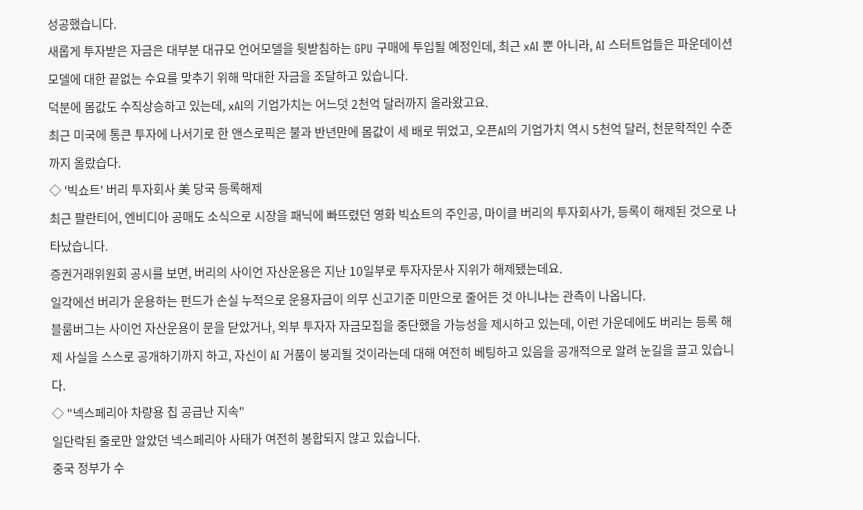성공했습니다.
새롭게 투자받은 자금은 대부분 대규모 언어모델을 뒷받침하는 GPU 구매에 투입될 예정인데, 최근 xAI 뿐 아니라, AI 스터트업들은 파운데이션 모델에 대한 끝없는 수요를 맞추기 위해 막대한 자금을 조달하고 있습니다.
덕분에 몸값도 수직상승하고 있는데, xAI의 기업가치는 어느덧 2천억 달러까지 올라왔고요.
최근 미국에 통큰 투자에 나서기로 한 앤스로픽은 불과 반년만에 몸값이 세 배로 뛰었고, 오픈AI의 기업가치 역시 5천억 달러, 천문학적인 수준까지 올랐습다.
◇ '빅쇼트' 버리 투자회사 美 당국 등록해제
최근 팔란티어, 엔비디아 공매도 소식으로 시장을 패닉에 빠뜨렸던 영화 빅쇼트의 주인공, 마이클 버리의 투자회사가, 등록이 해제된 것으로 나타났습니다.
증권거래위원회 공시를 보면, 버리의 사이언 자산운용은 지난 10일부로 투자자문사 지위가 해제됐는데요.
일각에선 버리가 운용하는 펀드가 손실 누적으로 운용자금이 의무 신고기준 미만으로 줄어든 것 아니냐는 관측이 나옵니다.
블룸버그는 사이언 자산운용이 문을 닫았거나, 외부 투자자 자금모집을 중단했을 가능성을 제시하고 있는데, 이런 가운데에도 버리는 등록 해제 사실을 스스로 공개하기까지 하고, 자신이 AI 거품이 붕괴될 것이라는데 대해 여전히 베팅하고 있음을 공개적으로 알려 눈길을 끌고 있습니다.
◇ "넥스페리아 차량용 칩 공급난 지속"
일단락된 줄로만 알았던 넥스페리아 사태가 여전히 봉합되지 않고 있습니다.
중국 정부가 수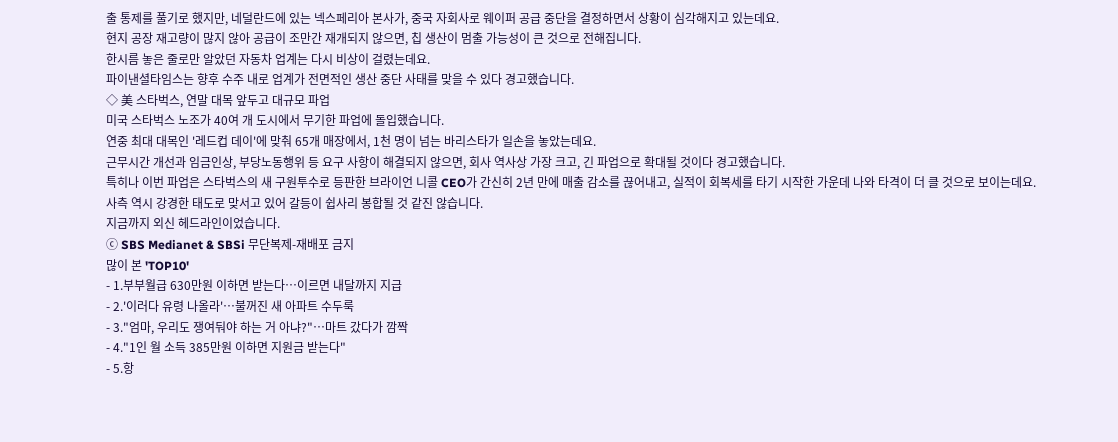출 통제를 풀기로 했지만, 네덜란드에 있는 넥스페리아 본사가, 중국 자회사로 웨이퍼 공급 중단을 결정하면서 상황이 심각해지고 있는데요.
현지 공장 재고량이 많지 않아 공급이 조만간 재개되지 않으면, 칩 생산이 멈출 가능성이 큰 것으로 전해집니다.
한시름 놓은 줄로만 알았던 자동차 업계는 다시 비상이 걸렸는데요.
파이낸셜타임스는 향후 수주 내로 업계가 전면적인 생산 중단 사태를 맞을 수 있다 경고했습니다.
◇ 美 스타벅스, 연말 대목 앞두고 대규모 파업
미국 스타벅스 노조가 40여 개 도시에서 무기한 파업에 돌입했습니다.
연중 최대 대목인 '레드컵 데이'에 맞춰 65개 매장에서, 1천 명이 넘는 바리스타가 일손을 놓았는데요.
근무시간 개선과 임금인상, 부당노동행위 등 요구 사항이 해결되지 않으면, 회사 역사상 가장 크고, 긴 파업으로 확대될 것이다 경고했습니다.
특히나 이번 파업은 스타벅스의 새 구원투수로 등판한 브라이언 니콜 CEO가 간신히 2년 만에 매출 감소를 끊어내고, 실적이 회복세를 타기 시작한 가운데 나와 타격이 더 클 것으로 보이는데요.
사측 역시 강경한 태도로 맞서고 있어 갈등이 쉽사리 봉합될 것 같진 않습니다.
지금까지 외신 헤드라인이었습니다.
ⓒ SBS Medianet & SBSi 무단복제-재배포 금지
많이 본 'TOP10'
- 1.부부월급 630만원 이하면 받는다…이르면 내달까지 지급
- 2.'이러다 유령 나올라'…불꺼진 새 아파트 수두룩
- 3."엄마, 우리도 쟁여둬야 하는 거 아냐?"…마트 갔다가 깜짝
- 4."1인 월 소득 385만원 이하면 지원금 받는다"
- 5.항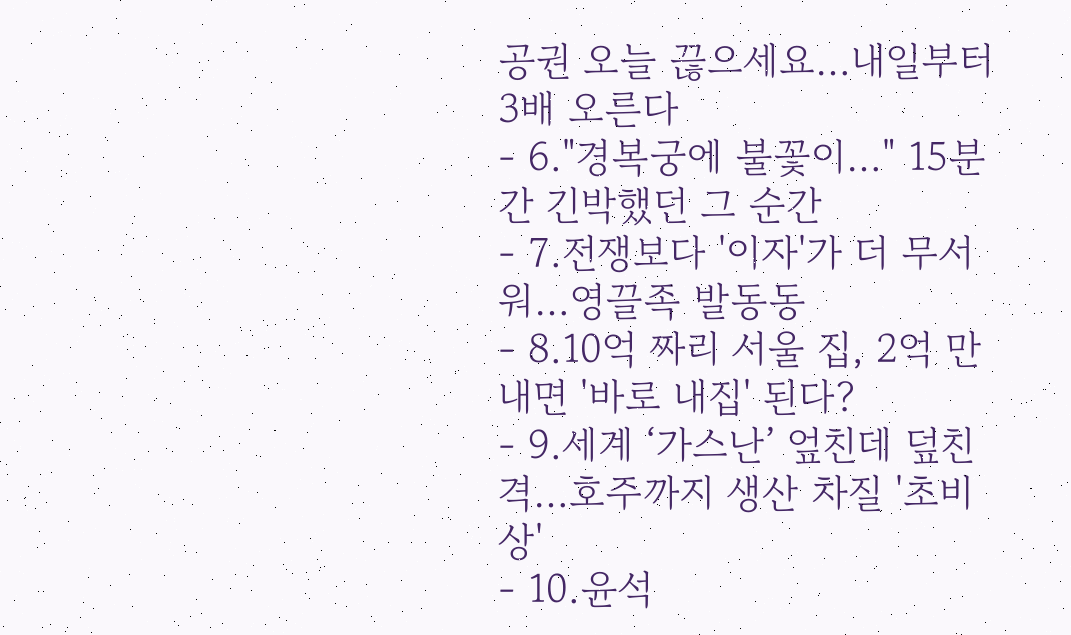공권 오늘 끊으세요…내일부터 3배 오른다
- 6."경복궁에 불꽃이…" 15분 간 긴박했던 그 순간
- 7.전쟁보다 '이자'가 더 무서워…영끌족 발동동
- 8.10억 짜리 서울 집, 2억 만 내면 '바로 내집' 된다?
- 9.세계 ‘가스난’ 엎친데 덮친격…호주까지 생산 차질 '초비상'
- 10.윤석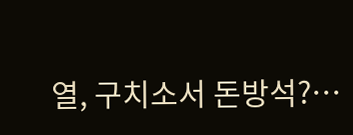열, 구치소서 돈방석?…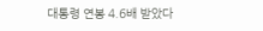대통령 연봉 4.6배 받았다